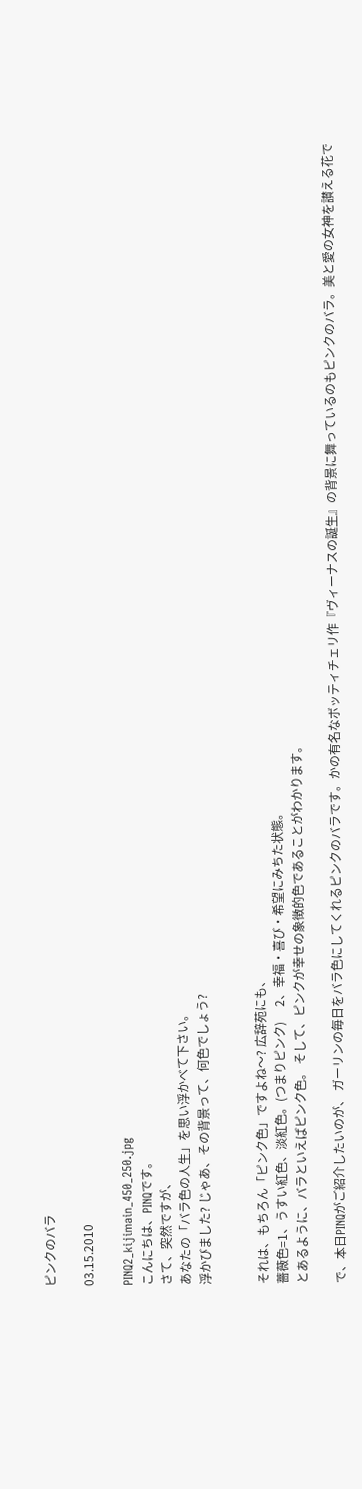ピンクのバラ

03.15.2010

PINQ2_kijimain_450_250.jpg
こんにちは、PINQです。
さて、突然ですが、
あなたの「バラ色の人生」を思い浮かべて下さい。
浮かびました? じゃあ、その背景って、何色でしょう?


それは、もちろん「ピンク色」ですよね〜? 広辞苑にも、
薔薇色=1、うすい紅色、淡紅色。(つまりピンク)     2、幸福・喜び・希望にみちた状態。
とあるように、バラといえばピンク色。 そして、ピンクが幸せの象徴的色であることがわかります。

で、本日PINQがご紹介したいのが、 ガーリンの毎日をバラ色にしてくれるピンクのバラです。かの有名なボッティチェリ作『ヴィーナスの誕生』の背景に舞っているのもピンクのバラ。美と愛の女神を讃える花で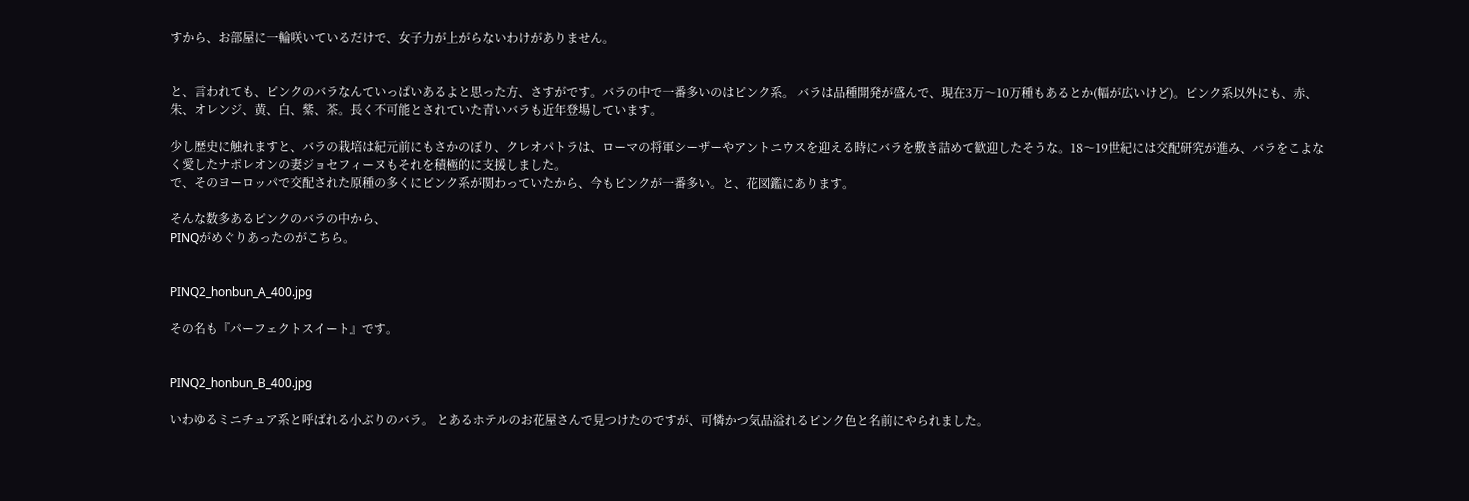すから、お部屋に一輪咲いているだけで、女子力が上がらないわけがありません。


と、言われても、ピンクのバラなんていっぱいあるよと思った方、さすがです。バラの中で一番多いのはピンク系。 バラは品種開発が盛んで、現在3万〜10万種もあるとか(幅が広いけど)。ピンク系以外にも、赤、朱、オレンジ、黄、白、紫、茶。長く不可能とされていた青いバラも近年登場しています。

少し歴史に触れますと、バラの栽培は紀元前にもさかのぼり、クレオパトラは、ローマの将軍シーザーやアントニウスを迎える時にバラを敷き詰めて歓迎したそうな。18〜19世紀には交配研究が進み、バラをこよなく愛したナポレオンの妻ジョセフィーヌもそれを積極的に支援しました。
で、そのヨーロッパで交配された原種の多くにピンク系が関わっていたから、今もピンクが一番多い。と、花図鑑にあります。

そんな数多あるピンクのバラの中から、
PINQがめぐりあったのがこちら。


PINQ2_honbun_A_400.jpg

その名も『パーフェクトスイート』です。


PINQ2_honbun_B_400.jpg

いわゆるミニチュア系と呼ばれる小ぶりのバラ。 とあるホテルのお花屋さんで見つけたのですが、可憐かつ気品溢れるピンク色と名前にやられました。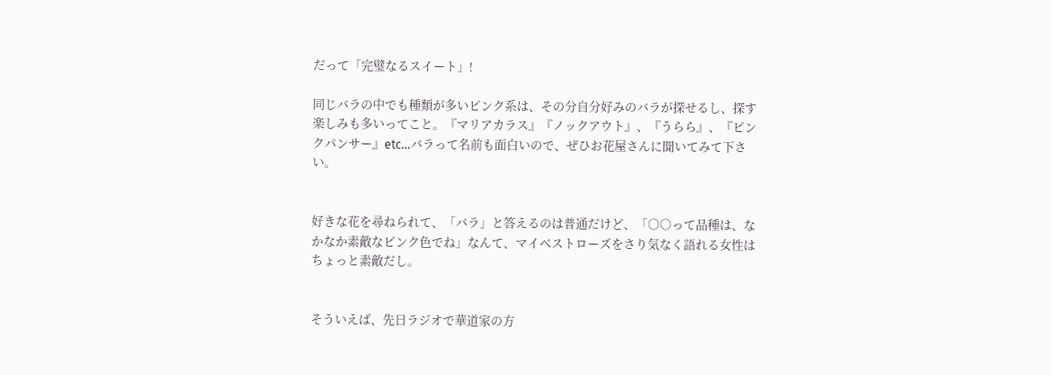だって「完璧なるスイート」!

同じバラの中でも種類が多いピンク系は、その分自分好みのバラが探せるし、探す楽しみも多いってこと。『マリアカラス』『ノックアウト』、『うらら』、『ピンクパンサー』etc…バラって名前も面白いので、ぜひお花屋さんに聞いてみて下さい。


好きな花を尋ねられて、「バラ」と答えるのは普通だけど、「○○って品種は、なかなか素敵なピンク色でね」なんて、マイベストローズをさり気なく語れる女性はちょっと素敵だし。


そういえば、先日ラジオで華道家の方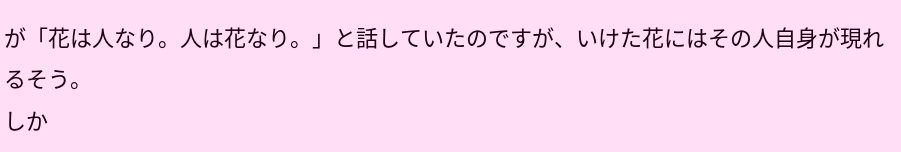が「花は人なり。人は花なり。」と話していたのですが、いけた花にはその人自身が現れるそう。
しか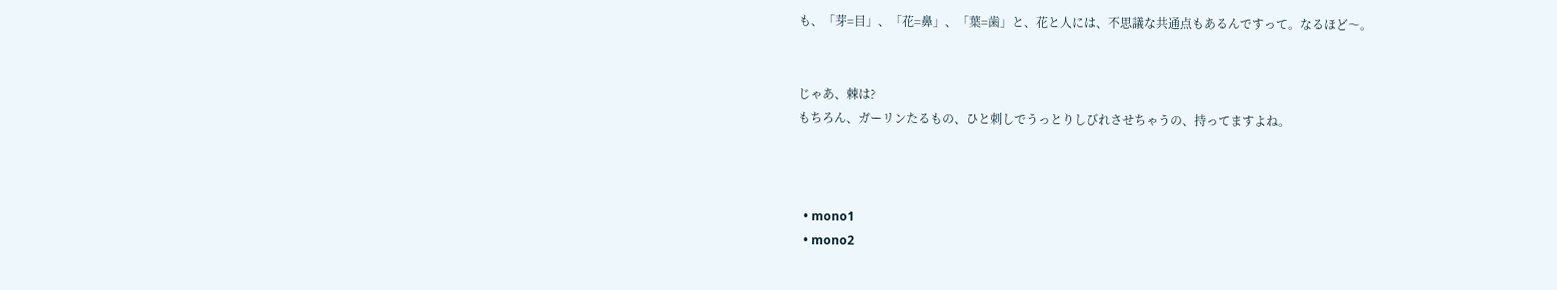も、「芽=目」、「花=鼻」、「葉=歯」と、花と人には、不思議な共通点もあるんですって。なるほど〜。


じゃあ、棘は?
もちろん、ガーリンたるもの、ひと刺しでうっとりしびれさせちゃうの、持ってますよね。



  • mono1
  • mono2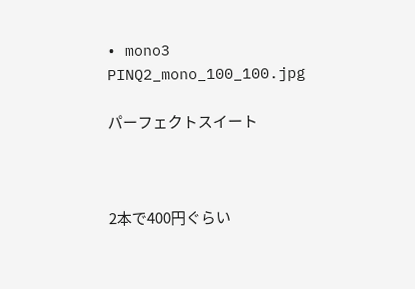• mono3
PINQ2_mono_100_100.jpg

パーフェクトスイート



2本で400円ぐらい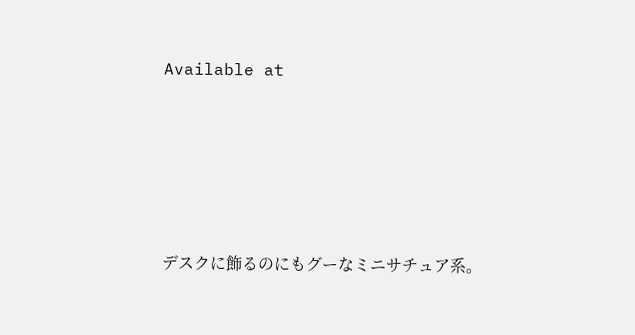Available at





デスクに飾るのにもグーなミニサチュア系。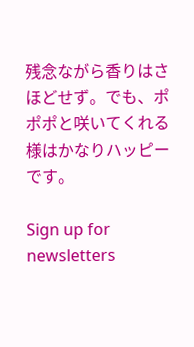残念ながら香りはさほどせず。でも、ポポポと咲いてくれる様はかなりハッピーです。

Sign up for newsletters